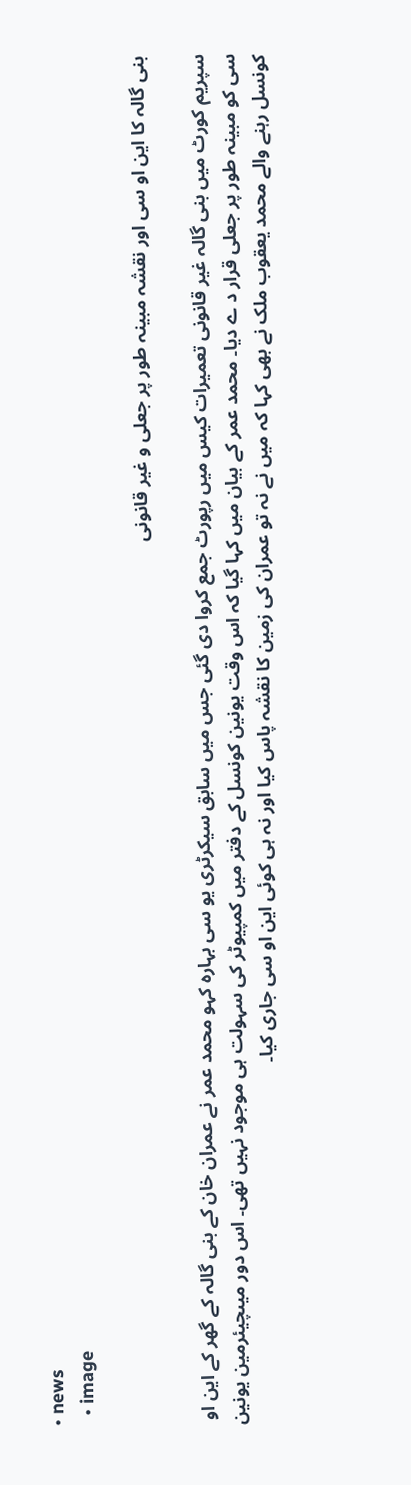• news
  • image

بنی گالہ کا این او سی اور نقشہ مبینہ طور پر جعلی و غیر قانونی

سپریم کورٹ میں بنی گالہ غیر قانونی تعمیرات کیس میں رپورٹ جمع کروا دی گئی جس میں سابق سیکرٹری یو سی بہارہ کہو محمد عمر نے عمران خان کے بنی گالہ کے گھر کے این او سی کو مبینہ طور پر جعلی قرار د ے دیا۔ محمد عمر کے بیان میں کہا گیا کہ اس وقت یونین کونسل کے دفتر میں کمپیوٹر کی سہولت ہی موجود نہیں تھی۔ اس دور میںچیئرمین یونین کونسل رہنے والے محمد یعقوب ملک نے بھی کہا کہ میں نے نہ تو عمران کی زمین کا نقشہ پاس کیا اور نہ ہی کوئی این او سی جاری کیا۔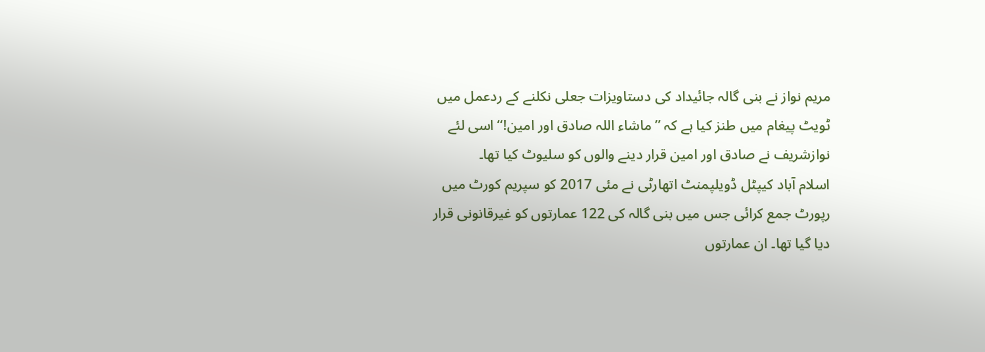مریم نواز نے بنی گالہ جائیداد کی دستاویزات جعلی نکلنے کے ردعمل میں ٹویٹ پیغام میں طنز کیا ہے کہ ’’ماشاء اللہ صادق اور امین!‘‘ اسی لئے نوازشریف نے صادق اور امین قرار دینے والوں کو سلیوٹ کیا تھا۔
اسلام آباد کیپٹل ڈویلپمنٹ اتھارٹی نے مئی 2017 کو سپریم کورٹ میں رپورٹ جمع کرائی جس میں بنی گالہ کی 122 عمارتوں کو غیرقانونی قرار دیا گیا تھا۔ ان عمارتوں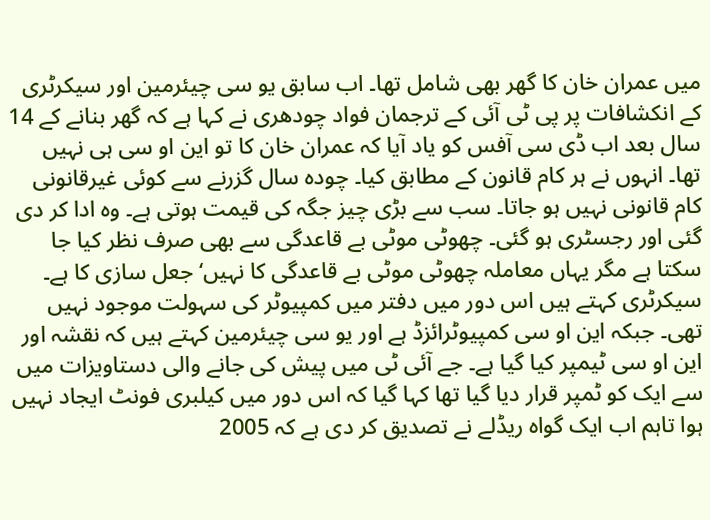میں عمران خان کا گھر بھی شامل تھا۔ اب سابق یو سی چیئرمین اور سیکرٹری کے انکشافات پر پی ٹی آئی کے ترجمان فواد چودھری نے کہا ہے کہ گھر بنانے کے 14 سال بعد اب ڈی سی آفس کو یاد آیا کہ عمران خان کا تو این او سی ہی نہیں تھا۔ انہوں نے ہر کام قانون کے مطابق کیا۔ چودہ سال گزرنے سے کوئی غیرقانونی کام قانونی نہیں ہو جاتا۔ سب سے بڑی چیز جگہ کی قیمت ہوتی ہے۔ وہ ادا کر دی گئی اور رجسٹری ہو گئی۔ چھوٹی موٹی بے قاعدگی سے بھی صرف نظر کیا جا سکتا ہے مگر یہاں معاملہ چھوٹی موٹی بے قاعدگی کا نہیں‘ جعل سازی کا ہے۔ سیکرٹری کہتے ہیں اس دور میں دفتر میں کمپیوٹر کی سہولت موجود نہیں تھی۔ جبکہ این او سی کمپیوٹرائزڈ ہے اور یو سی چیئرمین کہتے ہیں کہ نقشہ اور این او سی ٹیمپر کیا گیا ہے۔ جے آئی ٹی میں پیش کی جانے والی دستاویزات میں سے ایک کو ٹمپر قرار دیا گیا تھا کہا گیا کہ اس دور میں کیلبری فونٹ ایجاد نہیں ہوا تاہم اب ایک گواہ ریڈلے نے تصدیق کر دی ہے کہ 2005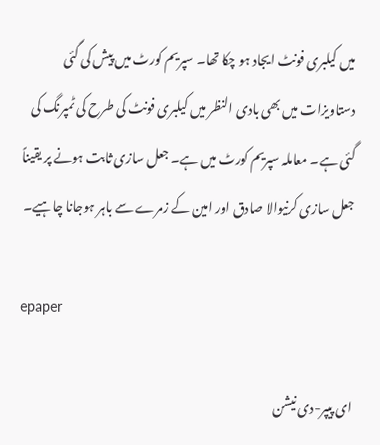میں کیلبری فونٹ ایجاد ہو چکا تھا۔ سپریم کورٹ میں پیش کی گئی دستاویزات میں بھی بادی النظر میں کیلبری فونٹ کی طرح کی ٹمپرنگ کی گئی ہے۔ معاملہ سپریم کورٹ میں ہے۔ جعل سازی ثابت ہونے پر یقیناً جعل سازی کرنیوالا صادق اور امین کے زمرے سے باہر ہوجانا چاہیے۔

epaper

ای پیپر-دی نیشن